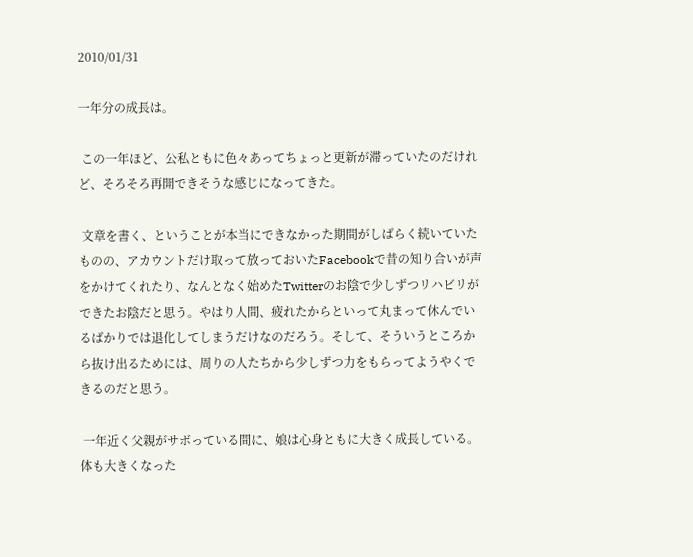2010/01/31

一年分の成長は。

 この一年ほど、公私ともに色々あってちょっと更新が滞っていたのだけれど、そろそろ再開できそうな感じになってきた。

 文章を書く、ということが本当にできなかった期間がしばらく続いていたものの、アカウントだけ取って放っておいたFacebookで昔の知り合いが声をかけてくれたり、なんとなく始めたTwitterのお陰で少しずつリハビリができたお陰だと思う。やはり人間、疲れたからといって丸まって休んでいるばかりでは退化してしまうだけなのだろう。そして、そういうところから抜け出るためには、周りの人たちから少しずつ力をもらってようやくできるのだと思う。

 一年近く父親がサボっている間に、娘は心身ともに大きく成長している。体も大きくなった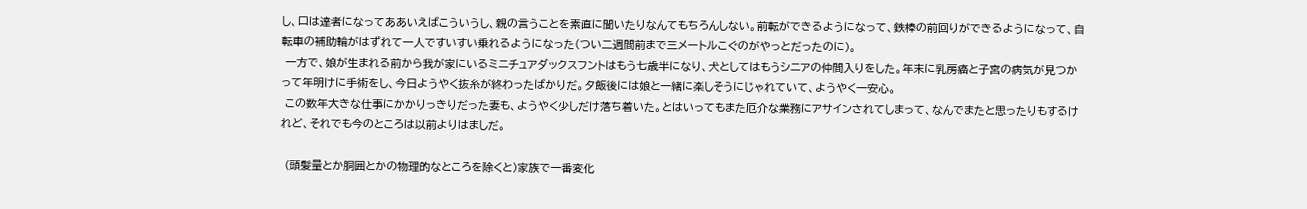し、口は達者になってああいえばこういうし、親の言うことを素直に聞いたりなんてもちろんしない。前転ができるようになって、鉄棒の前回りができるようになって、自転車の補助輪がはずれて一人ですいすい乗れるようになった(つい二週間前まで三メートルこぐのがやっとだったのに)。
 一方で、娘が生まれる前から我が家にいるミニチュアダックスフントはもう七歳半になり、犬としてはもうシニアの仲間入りをした。年末に乳房癌と子宮の病気が見つかって年明けに手術をし、今日ようやく抜糸が終わったばかりだ。夕飯後には娘と一緒に楽しそうにじゃれていて、ようやく一安心。
 この数年大きな仕事にかかりっきりだった妻も、ようやく少しだけ落ち着いた。とはいってもまた厄介な業務にアサインされてしまって、なんでまたと思ったりもするけれど、それでも今のところは以前よりはましだ。

 (頭髪量とか胴囲とかの物理的なところを除くと)家族で一番変化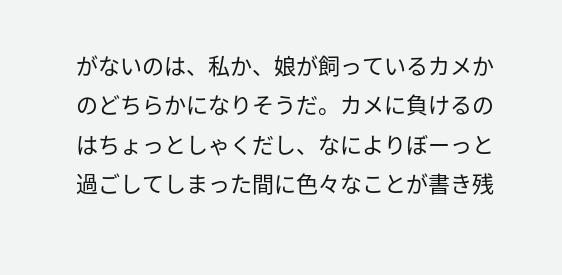がないのは、私か、娘が飼っているカメかのどちらかになりそうだ。カメに負けるのはちょっとしゃくだし、なによりぼーっと過ごしてしまった間に色々なことが書き残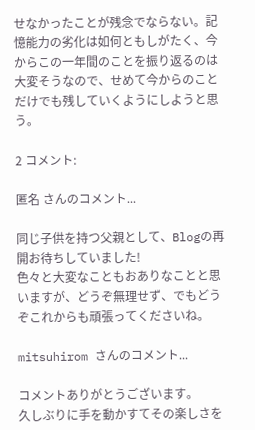せなかったことが残念でならない。記憶能力の劣化は如何ともしがたく、今からこの一年間のことを振り返るのは大変そうなので、せめて今からのことだけでも残していくようにしようと思う。

2 コメント:

匿名 さんのコメント...

同じ子供を持つ父親として、Blogの再開お待ちしていました!
色々と大変なこともおありなことと思いますが、どうぞ無理せず、でもどうぞこれからも頑張ってくださいね。

mitsuhirom さんのコメント...

コメントありがとうございます。
久しぶりに手を動かすてその楽しさを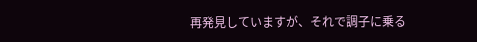再発見していますが、それで調子に乗る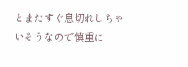とまたすぐ息切れしちゃいそうなので慎重に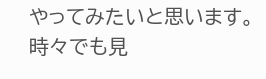やってみたいと思います。時々でも見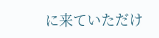に来ていただけ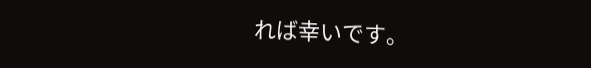れば幸いです。